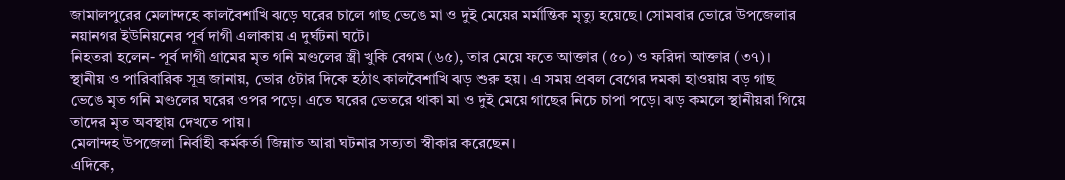জামালপুরের মেলান্দহে কালবৈশাখি ঝড়ে ঘরের চালে গাছ ভেঙে মা ও দুই মেয়ের মর্মান্তিক মৃত্যু হয়েছে। সোমবার ভোরে উপজেলার নয়ানগর ইউনিয়নের পূর্ব দাগী এলাকায় এ দুর্ঘটনা ঘটে।
নিহতরা হলেন- পূর্ব দাগী গ্রামের মৃত গনি মণ্ডলের স্ত্রী খুকি বেগম (৬৫), তার মেয়ে ফতে আক্তার (৫০) ও ফরিদা আক্তার (৩৭)।
স্থানীয় ও পারিবারিক সূত্র জানায়, ভোর ৫টার দিকে হঠাৎ কালবৈশাখি ঝড় শুরু হয়। এ সময় প্রবল বেগের দমকা হাওয়ায় বড় গাছ ভেঙে মৃত গনি মণ্ডলের ঘরের ওপর পড়ে। এতে ঘরের ভেতরে থাকা মা ও দুই মেয়ে গাছের নিচে চাপা পড়ে। ঝড় কমলে স্থানীয়রা গিয়ে তাদের মৃত অবস্থায় দেখতে পায়।
মেলান্দহ উপজেলা নির্বাহী কর্মকর্তা জিন্নাত আরা ঘটনার সত্যতা স্বীকার করেছেন।
এদিকে,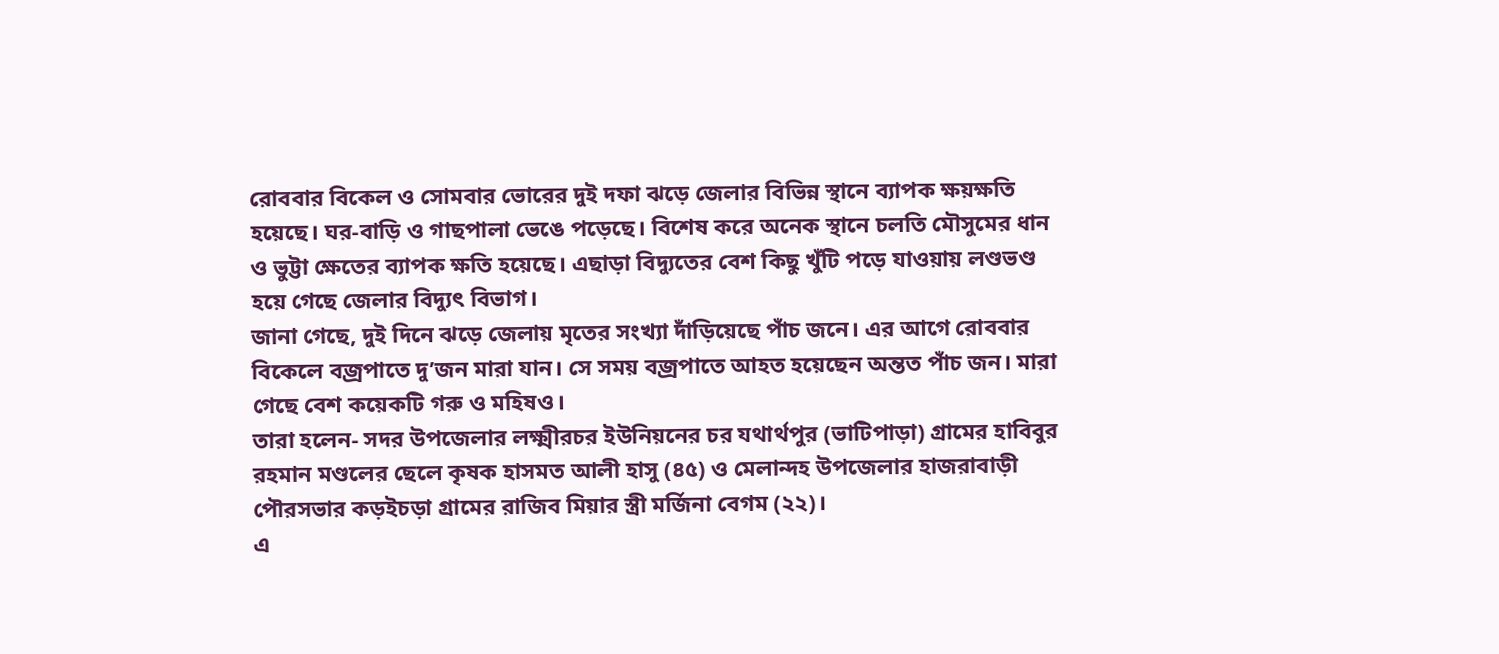রোববার বিকেল ও সোমবার ভোরের দুই দফা ঝড়ে জেলার বিভিন্ন স্থানে ব্যাপক ক্ষয়ক্ষতি হয়েছে। ঘর-বাড়ি ও গাছপালা ভেঙে পড়েছে। বিশেষ করে অনেক স্থানে চলতি মৌসুমের ধান ও ভুট্টা ক্ষেতের ব্যাপক ক্ষতি হয়েছে। এছাড়া বিদ্যুতের বেশ কিছু খুঁটি পড়ে যাওয়ায় লণ্ডভণ্ড হয়ে গেছে জেলার বিদ্যুৎ বিভাগ।
জানা গেছে, দুই দিনে ঝড়ে জেলায় মৃতের সংখ্যা দাঁড়িয়েছে পাঁচ জনে। এর আগে রোববার বিকেলে বজ্রপাতে দু’জন মারা যান। সে সময় বজ্রপাতে আহত হয়েছেন অন্তত পাঁচ জন। মারা গেছে বেশ কয়েকটি গরু ও মহিষও।
তারা হলেন- সদর উপজেলার লক্ষ্মীরচর ইউনিয়নের চর যথার্থপুর (ভাটিপাড়া) গ্রামের হাবিবুর রহমান মণ্ডলের ছেলে কৃষক হাসমত আলী হাসু (৪৫) ও মেলান্দহ উপজেলার হাজরাবাড়ী পৌরসভার কড়ইচড়া গ্রামের রাজিব মিয়ার স্ত্রী মর্জিনা বেগম (২২)।
এ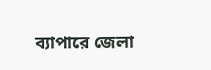ব্যাপারে জেলা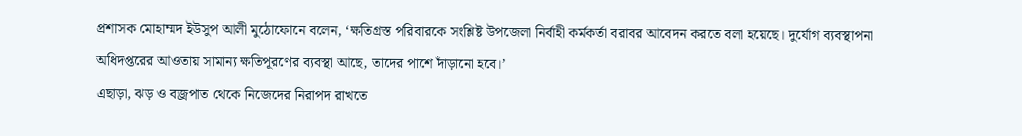প্রশাসক মোহাম্মদ ইউসুপ আলী মুঠোফোনে বলেন, ‘ক্ষতিগ্রস্ত পরিবারকে সংশ্লিষ্ট উপজেলা নির্বাহী কর্মকর্তা বরাবর আবেদন করতে বলা হয়েছে। দুর্যোগ ব্যবস্থাপনা অধিদপ্তরের আওতায় সামান্য ক্ষতিপূরণের ব্যবস্থা আছে, তাদের পাশে দাঁড়ানো হবে।’
এছাড়া, ঝড় ও বজ্রপাত থেকে নিজেদের নিরাপদ রাখতে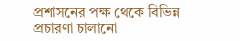প্রশাসনের পক্ষ থেকে বিভিন্ন প্রচারণা চালানো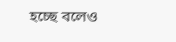হচ্ছে বলেও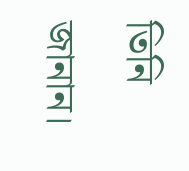তিনি জানান।